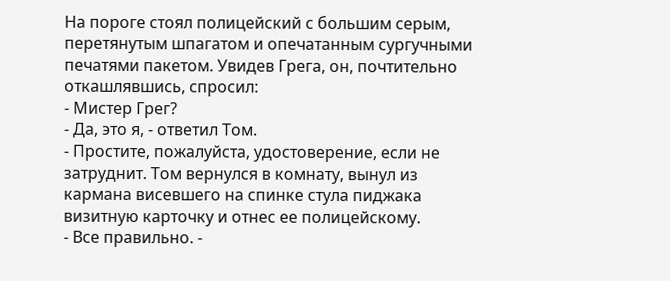На пороге стоял полицейский с большим серым, перетянутым шпагатом и опечатанным сургучными печатями пакетом. Увидев Грега, он, почтительно откашлявшись, спросил:
- Мистер Грег?
- Да, это я, - ответил Том.
- Простите, пожалуйста, удостоверение, если не затруднит. Том вернулся в комнату, вынул из кармана висевшего на спинке стула пиджака визитную карточку и отнес ее полицейскому.
- Все правильно. -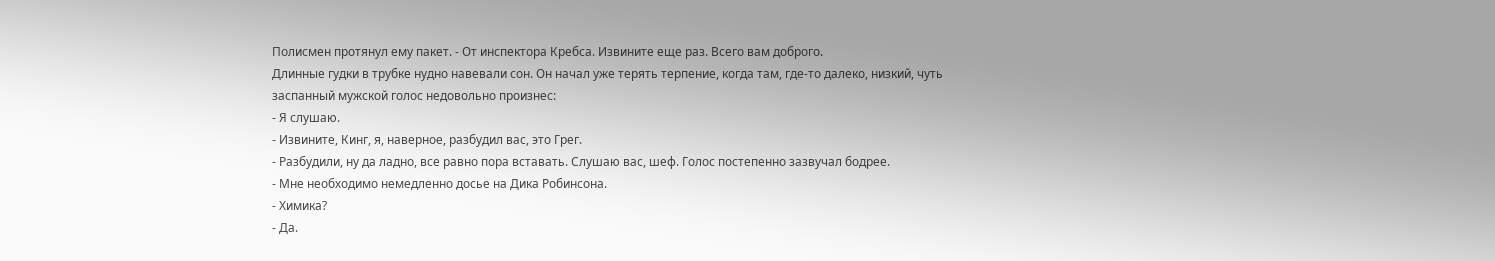Полисмен протянул ему пакет. - От инспектора Кребса. Извините еще раз. Всего вам доброго.
Длинные гудки в трубке нудно навевали сон. Он начал уже терять терпение, когда там, где-то далеко, низкий, чуть заспанный мужской голос недовольно произнес:
- Я слушаю.
- Извините, Кинг, я, наверное, разбудил вас, это Грег.
- Разбудили, ну да ладно, все равно пора вставать. Слушаю вас, шеф. Голос постепенно зазвучал бодрее.
- Мне необходимо немедленно досье на Дика Робинсона.
- Химика?
- Да.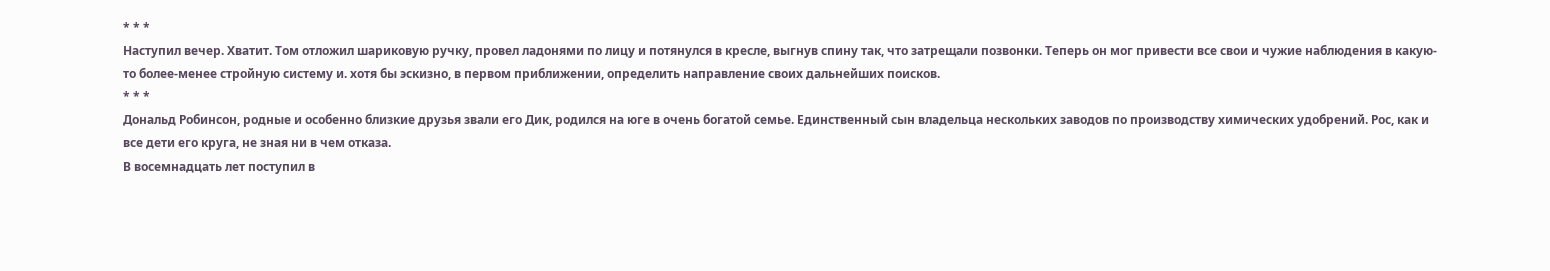* * *
Наступил вечер. Хватит. Том отложил шариковую ручку, провел ладонями по лицу и потянулся в кресле, выгнув спину так, что затрещали позвонки. Теперь он мог привести все свои и чужие наблюдения в какую-то более-менее стройную систему и. хотя бы эскизно, в первом приближении, определить направление своих дальнейших поисков.
* * *
Дональд Робинсон, родные и особенно близкие друзья звали его Дик, родился на юге в очень богатой семье. Единственный сын владельца нескольких заводов по производству химических удобрений. Рос, как и все дети его круга, не зная ни в чем отказа.
В восемнадцать лет поступил в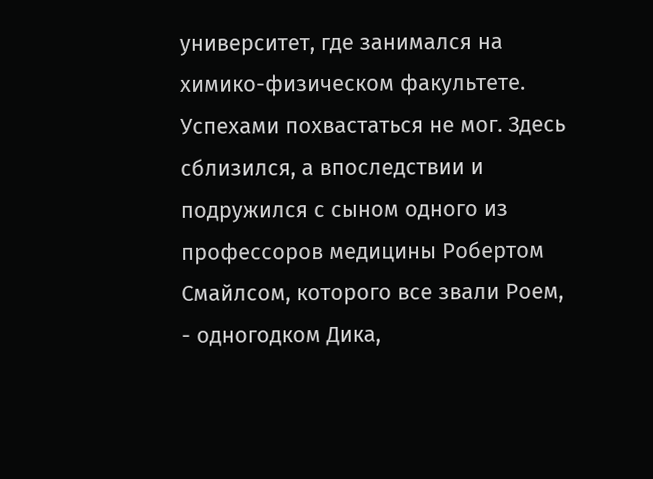университет, где занимался на химико-физическом факультете. Успехами похвастаться не мог. Здесь сблизился, а впоследствии и подружился с сыном одного из профессоров медицины Робертом Смайлсом, которого все звали Роем, - одногодком Дика,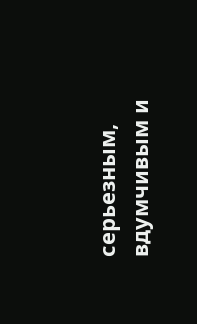серьезным, вдумчивым и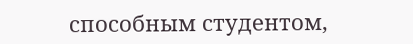способным студентом,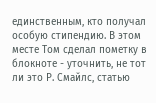единственным, кто получал особую стипендию. В этом месте Том сделал пометку в блокноте - уточнить, не тот ли это Р. Смайлс, статью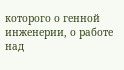которого о генной инженерии, о работе над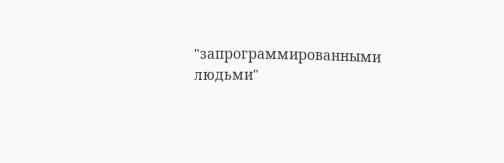"запрограммированными людьми"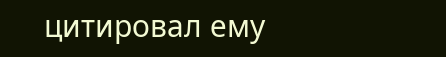цитировал ему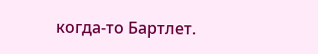когда-то Бартлет.